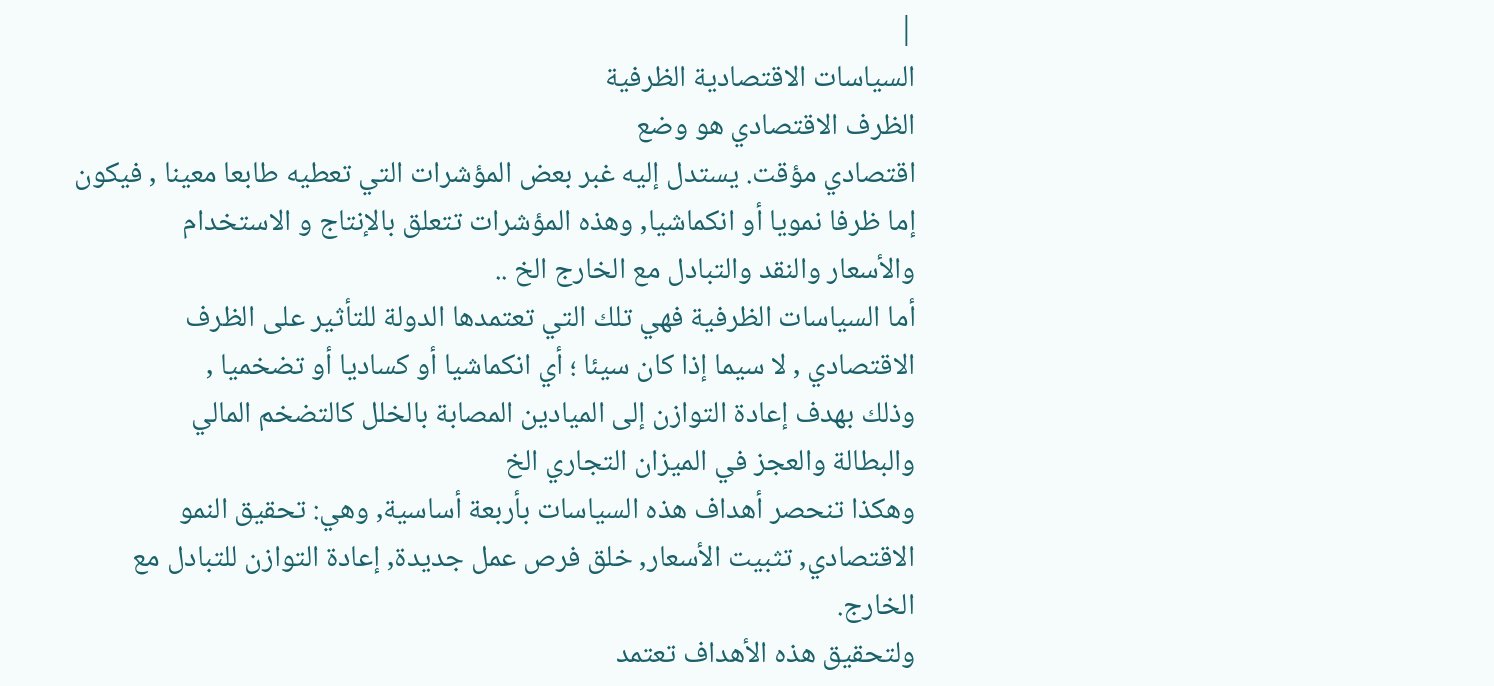|
السياسات الاقتصادية الظرفية
الظرف الاقتصادي هو وضع
اقتصادي مؤقت. يستدل إليه غبر بعض المؤشرات التي تعطيه طابعا معينا , فيكون
إما ظرفا نمويا أو انكماشيا, وهذه المؤشرات تتعلق بالإنتاج و الاستخدام
والأسعار والنقد والتبادل مع الخارج الخ ..
أما السياسات الظرفية فهي تلك التي تعتمدها الدولة للتأثير على الظرف
الاقتصادي , لا سيما إذا كان سيئا ؛ أي انكماشيا أو كساديا أو تضخميا ,
وذلك بهدف إعادة التوازن إلى الميادين المصابة بالخلل كالتضخم المالي
والبطالة والعجز في الميزان التجاري الخ
وهكذا تنحصر أهداف هذه السياسات بأربعة أساسية, وهي: تحقيق النمو
الاقتصادي, تثبيت الأسعار, خلق فرص عمل جديدة, إعادة التوازن للتبادل مع
الخارج.
ولتحقيق هذه الأهداف تعتمد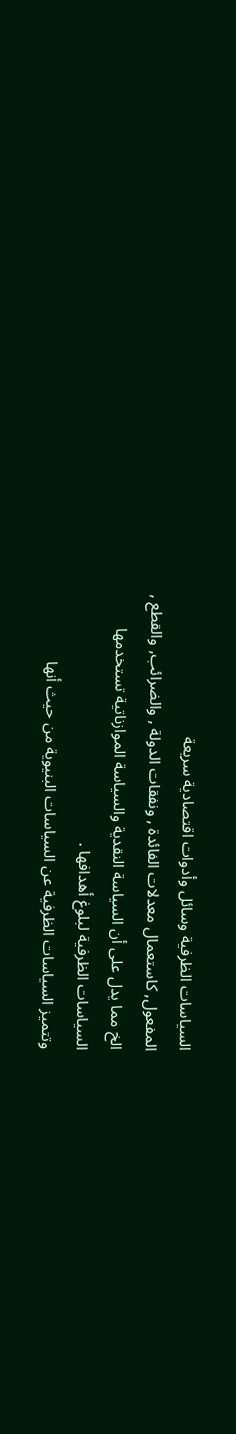السياسات الظرفية وسائل وأدوات اقتصادية سريعة
المفعول, كاستعمال معدلات الفائدة , ونفقات الدولة , والضرائب, والقطع ,
الخ مما يدل على أن السياسة النقدية والسياسة الموازناتية تستخدمها
السياسات الظرفية لبلوغ أهدافها .
وتتميز السياسات الظرفية عن السياسات البنيوية من حيث أنها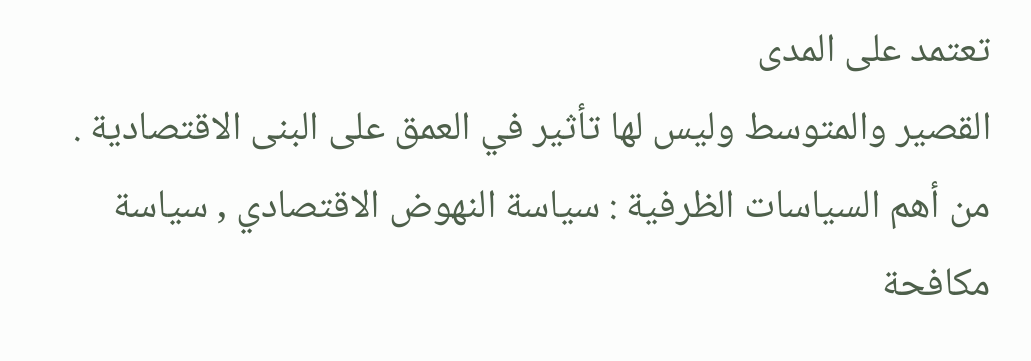تعتمد على المدى
القصير والمتوسط وليس لها تأثير في العمق على البنى الاقتصادية .
من أهم السياسات الظرفية : سياسة النهوض الاقتصادي , سياسة مكافحة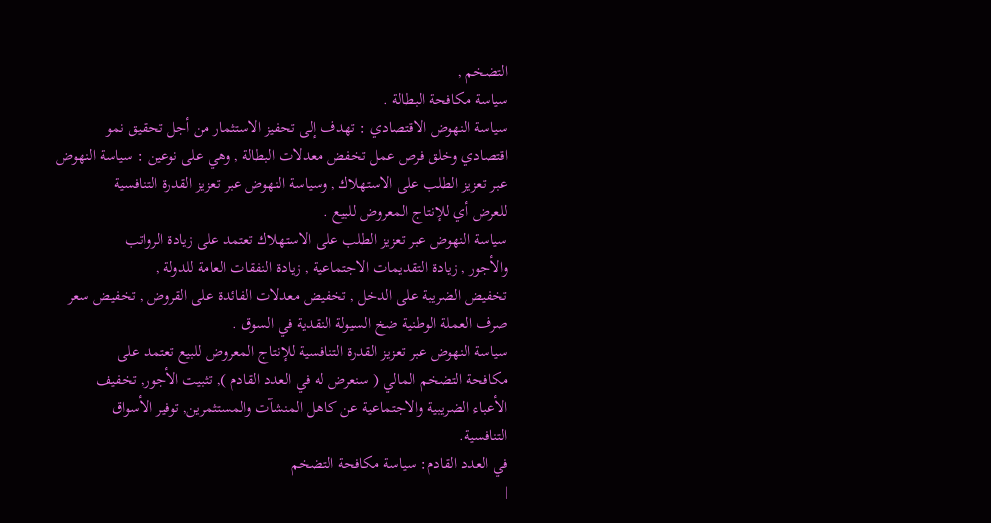التضخم ,
سياسة مكافحة البطالة .
سياسة النهوض الاقتصادي : تهدف إلى تحفيز الاستثمار من أجل تحقيق نمو
اقتصادي وخلق فرص عمل تخفض معدلات البطالة , وهي على نوعين : سياسة النهوض
عبر تعزيز الطلب على الاستهلاك , وسياسة النهوض عبر تعزيز القدرة التنافسية
للعرض أي للإنتاج المعروض للبيع .
سياسة النهوض عبر تعزيز الطلب على الاستهلاك تعتمد على زيادة الرواتب
والأجور , زيادة التقديمات الاجتماعية , زيادة النفقات العامة للدولة ,
تخفيض الضريبة على الدخل , تخفيض معدلات الفائدة على القروض , تخفيض سعر
صرف العملة الوطنية ضخ السيولة النقدية في السوق .
سياسة النهوض عبر تعزيز القدرة التنافسية للإنتاج المعروض للبيع تعتمد على
مكافحة التضخم المالي ( سنعرض له في العدد القادم ), تثبيت الأجور, تخفيف
الأعباء الضريبية والاجتماعية عن كاهل المنشآت والمستثمرين, توفير الأسواق
التنافسية.
في العدد القادم: سياسة مكافحة التضخم
|